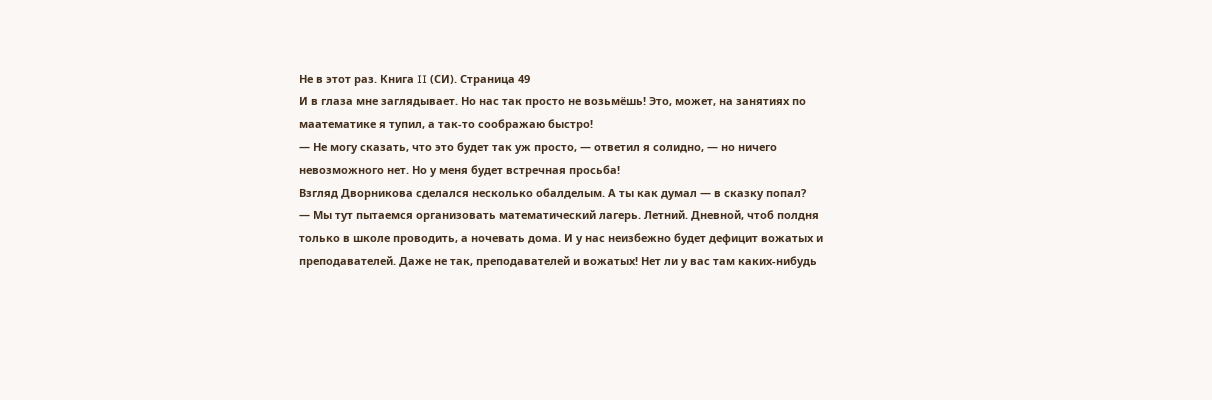Не в этот раз. Книга II (СИ). Страница 49
И в глаза мне заглядывает. Но нас так просто не возьмёшь! Это, может, на занятиях по маатематике я тупил, а так-то соображаю быстро!
— Не могу сказать, что это будет так уж просто, — ответил я солидно, — но ничего невозможного нет. Но у меня будет встречная просьба!
Взгляд Дворникова сделался несколько обалделым. А ты как думал — в сказку попал?
— Мы тут пытаемся организовать математический лагерь. Летний. Дневной, чтоб полдня только в школе проводить, а ночевать дома. И у нас неизбежно будет дефицит вожатых и преподавателей. Даже не так, преподавателей и вожатых! Нет ли у вас там каких-нибудь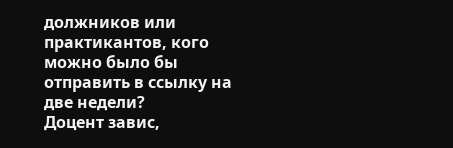должников или практикантов, кого можно было бы отправить в ссылку на две недели?
Доцент завис,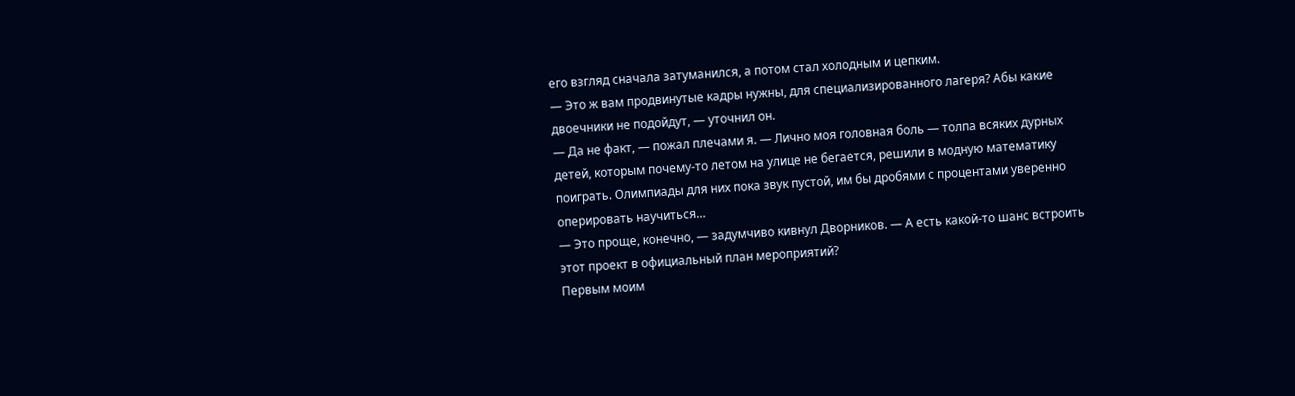его взгляд сначала затуманился, а потом стал холодным и цепким.
— Это ж вам продвинутые кадры нужны, для специализированного лагеря? Абы какие двоечники не подойдут, — уточнил он.
— Да не факт, — пожал плечами я. — Лично моя головная боль — толпа всяких дурных детей, которым почему-то летом на улице не бегается, решили в модную математику поиграть. Олимпиады для них пока звук пустой, им бы дробями с процентами уверенно оперировать научиться…
— Это проще, конечно, — задумчиво кивнул Дворников. — А есть какой-то шанс встроить этот проект в официальный план мероприятий?
Первым моим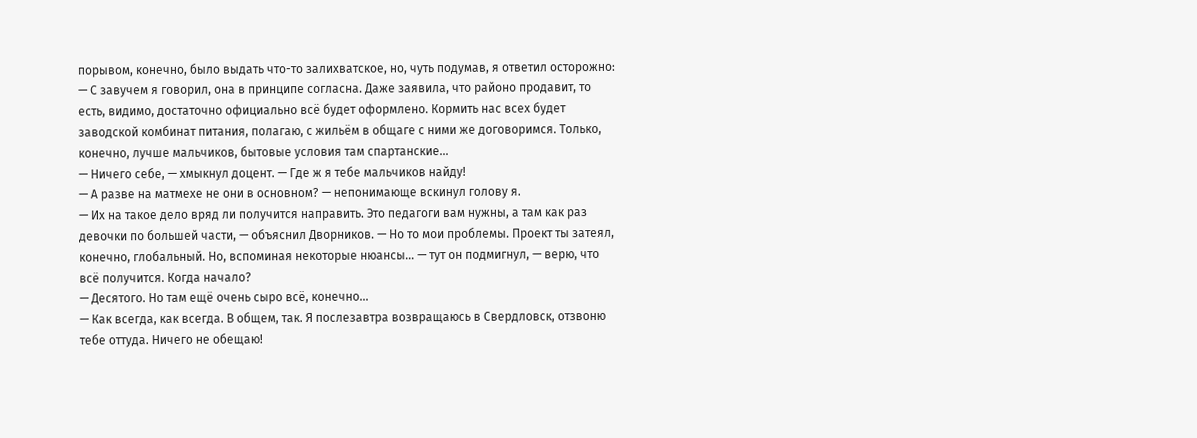порывом, конечно, было выдать что-то залихватское, но, чуть подумав, я ответил осторожно:
— С завучем я говорил, она в принципе согласна. Даже заявила, что районо продавит, то есть, видимо, достаточно официально всё будет оформлено. Кормить нас всех будет заводской комбинат питания, полагаю, с жильём в общаге с ними же договоримся. Только, конечно, лучше мальчиков, бытовые условия там спартанские…
— Ничего себе, — хмыкнул доцент. — Где ж я тебе мальчиков найду!
— А разве на матмехе не они в основном? — непонимающе вскинул голову я.
— Их на такое дело вряд ли получится направить. Это педагоги вам нужны, а там как раз девочки по большей части, — объяснил Дворников. — Но то мои проблемы. Проект ты затеял, конечно, глобальный. Но, вспоминая некоторые нюансы… — тут он подмигнул, — верю, что всё получится. Когда начало?
— Десятого. Но там ещё очень сыро всё, конечно…
— Как всегда, как всегда. В общем, так. Я послезавтра возвращаюсь в Свердловск, отзвоню тебе оттуда. Ничего не обещаю!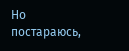Но постараюсь,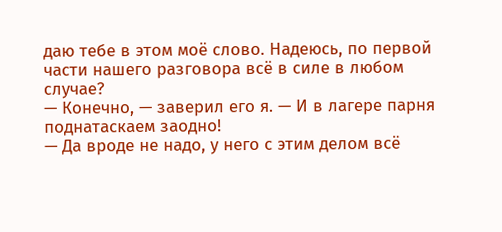даю тебе в этом моё слово. Надеюсь, по первой части нашего разговора всё в силе в любом случае?
— Конечно, — заверил его я. — И в лагере парня поднатаскаем заодно!
— Да вроде не надо, у него с этим делом всё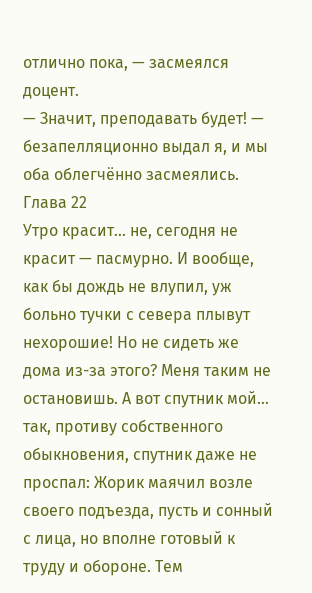отлично пока, — засмеялся доцент.
— Значит, преподавать будет! — безапелляционно выдал я, и мы оба облегчённо засмеялись.
Глава 22
Утро красит… не, сегодня не красит — пасмурно. И вообще, как бы дождь не влупил, уж больно тучки с севера плывут нехорошие! Но не сидеть же дома из-за этого? Меня таким не остановишь. А вот спутник мой… так, противу собственного обыкновения, спутник даже не проспал: Жорик маячил возле своего подъезда, пусть и сонный с лица, но вполне готовый к труду и обороне. Тем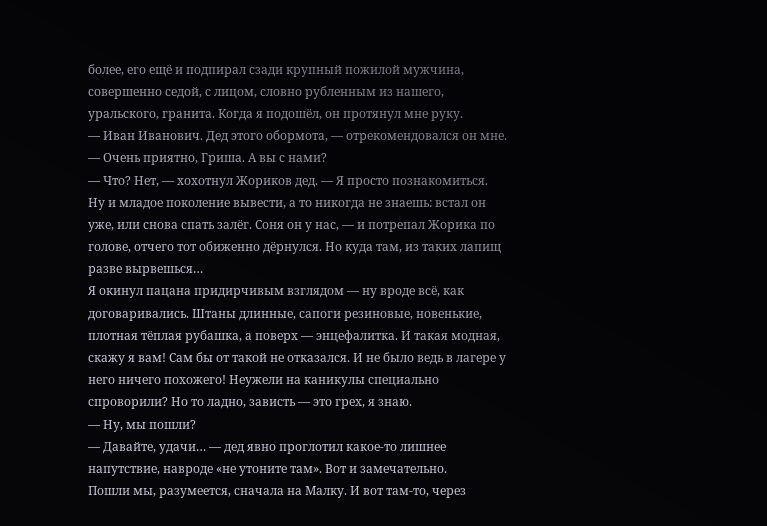более, его ещё и подпирал сзади крупный пожилой мужчина, совершенно седой, с лицом, словно рубленным из нашего, уральского, гранита. Когда я подошёл, он протянул мне руку.
— Иван Иванович. Дед этого обормота, — отрекомендовался он мне.
— Очень приятно, Гриша. А вы с нами?
— Что? Нет, — хохотнул Жориков дед. — Я просто познакомиться. Ну и младое поколение вывести, а то никогда не знаешь: встал он уже, или снова спать залёг. Соня он у нас, — и потрепал Жорика по голове, отчего тот обиженно дёрнулся. Но куда там, из таких лапищ разве вырвешься…
Я окинул пацана придирчивым взглядом — ну вроде всё, как договаривались. Штаны длинные, сапоги резиновые, новенькие, плотная тёплая рубашка, а поверх — энцефалитка. И такая модная, скажу я вам! Сам бы от такой не отказался. И не было ведь в лагере у него ничего похожего! Неужели на каникулы специально спроворили? Но то ладно, зависть — это грех, я знаю.
— Ну, мы пошли?
— Давайте, удачи… — дед явно проглотил какое-то лишнее напутствие, навроде «не утоните там». Вот и замечательно.
Пошли мы, разумеется, сначала на Малку. И вот там-то, через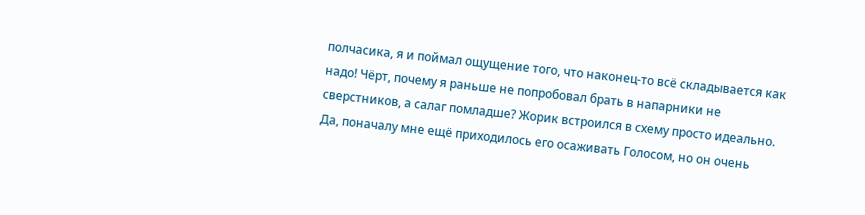полчасика, я и поймал ощущение того, что наконец-то всё складывается как надо! Чёрт, почему я раньше не попробовал брать в напарники не сверстников, а салаг помладше? Жорик встроился в схему просто идеально. Да, поначалу мне ещё приходилось его осаживать Голосом, но он очень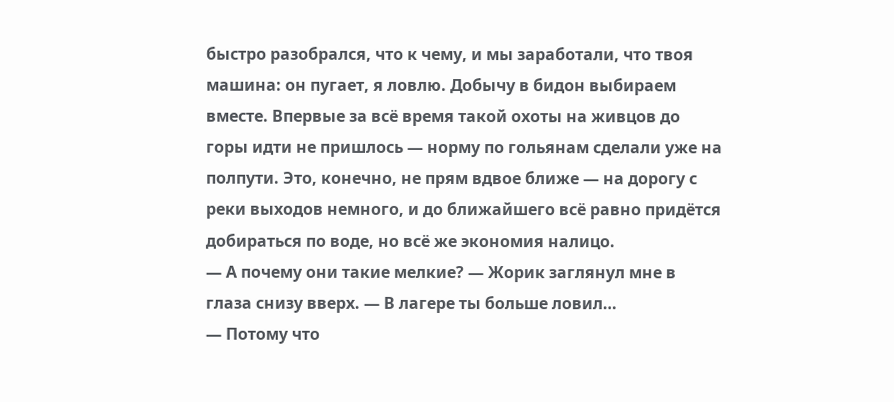быстро разобрался, что к чему, и мы заработали, что твоя машина: он пугает, я ловлю. Добычу в бидон выбираем вместе. Впервые за всё время такой охоты на живцов до горы идти не пришлось — норму по гольянам сделали уже на полпути. Это, конечно, не прям вдвое ближе — на дорогу с реки выходов немного, и до ближайшего всё равно придётся добираться по воде, но всё же экономия налицо.
— А почему они такие мелкие? — Жорик заглянул мне в глаза снизу вверх. — В лагере ты больше ловил…
— Потому что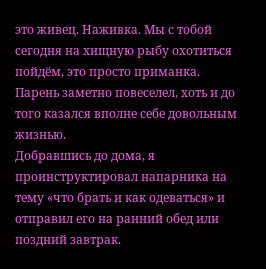это живец. Наживка. Мы с тобой сегодня на хищную рыбу охотиться пойдём, это просто приманка.
Парень заметно повеселел, хоть и до того казался вполне себе довольным жизнью.
Добравшись до дома, я проинструктировал напарника на тему «что брать и как одеваться» и отправил его на ранний обед или поздний завтрак.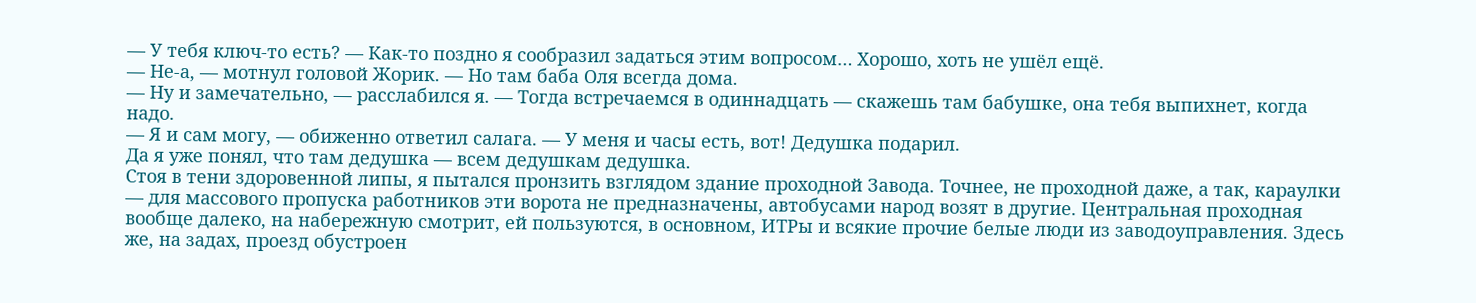— У тебя ключ-то есть? — Как-то поздно я сообразил задаться этим вопросом… Хорошо, хоть не ушёл ещё.
— Не-а, — мотнул головой Жорик. — Но там баба Оля всегда дома.
— Ну и замечательно, — расслабился я. — Тогда встречаемся в одиннадцать — скажешь там бабушке, она тебя выпихнет, когда надо.
— Я и сам могу, — обиженно ответил салага. — У меня и часы есть, вот! Дедушка подарил.
Да я уже понял, что там дедушка — всем дедушкам дедушка.
Стоя в тени здоровенной липы, я пытался пронзить взглядом здание проходной Завода. Точнее, не проходной даже, а так, караулки — для массового пропуска работников эти ворота не предназначены, автобусами народ возят в другие. Центральная проходная вообще далеко, на набережную смотрит, ей пользуются, в основном, ИТРы и всякие прочие белые люди из заводоуправления. Здесь же, на задах, проезд обустроен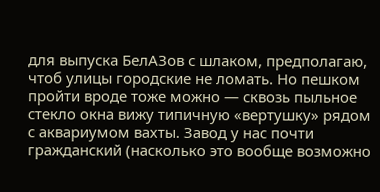для выпуска БелАЗов с шлаком, предполагаю, чтоб улицы городские не ломать. Но пешком пройти вроде тоже можно — сквозь пыльное стекло окна вижу типичную «вертушку» рядом с аквариумом вахты. Завод у нас почти гражданский (насколько это вообще возможно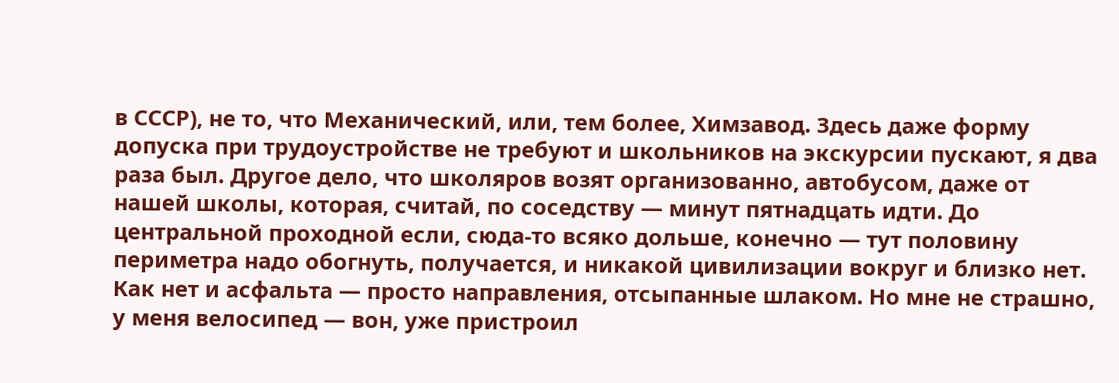в СССР), не то, что Механический, или, тем более, Химзавод. Здесь даже форму допуска при трудоустройстве не требуют и школьников на экскурсии пускают, я два раза был. Другое дело, что школяров возят организованно, автобусом, даже от нашей школы, которая, считай, по соседству — минут пятнадцать идти. До центральной проходной если, сюда-то всяко дольше, конечно — тут половину периметра надо обогнуть, получается, и никакой цивилизации вокруг и близко нет. Как нет и асфальта — просто направления, отсыпанные шлаком. Но мне не страшно, у меня велосипед — вон, уже пристроил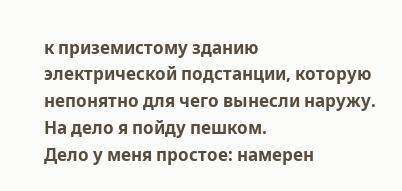к приземистому зданию электрической подстанции, которую непонятно для чего вынесли наружу. На дело я пойду пешком.
Дело у меня простое: намерен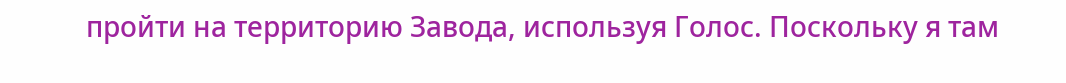пройти на территорию Завода, используя Голос. Поскольку я там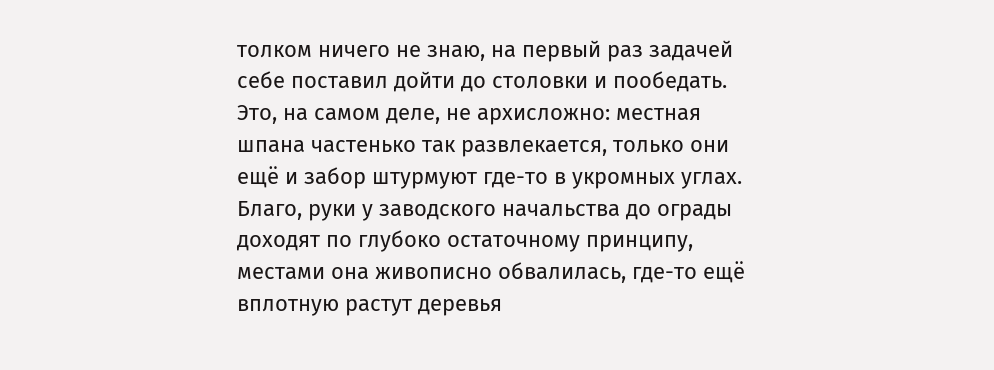толком ничего не знаю, на первый раз задачей себе поставил дойти до столовки и пообедать. Это, на самом деле, не архисложно: местная шпана частенько так развлекается, только они ещё и забор штурмуют где-то в укромных углах. Благо, руки у заводского начальства до ограды доходят по глубоко остаточному принципу, местами она живописно обвалилась, где-то ещё вплотную растут деревья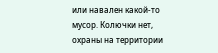или навален какой-то мусор. Колючки нет, охраны на территории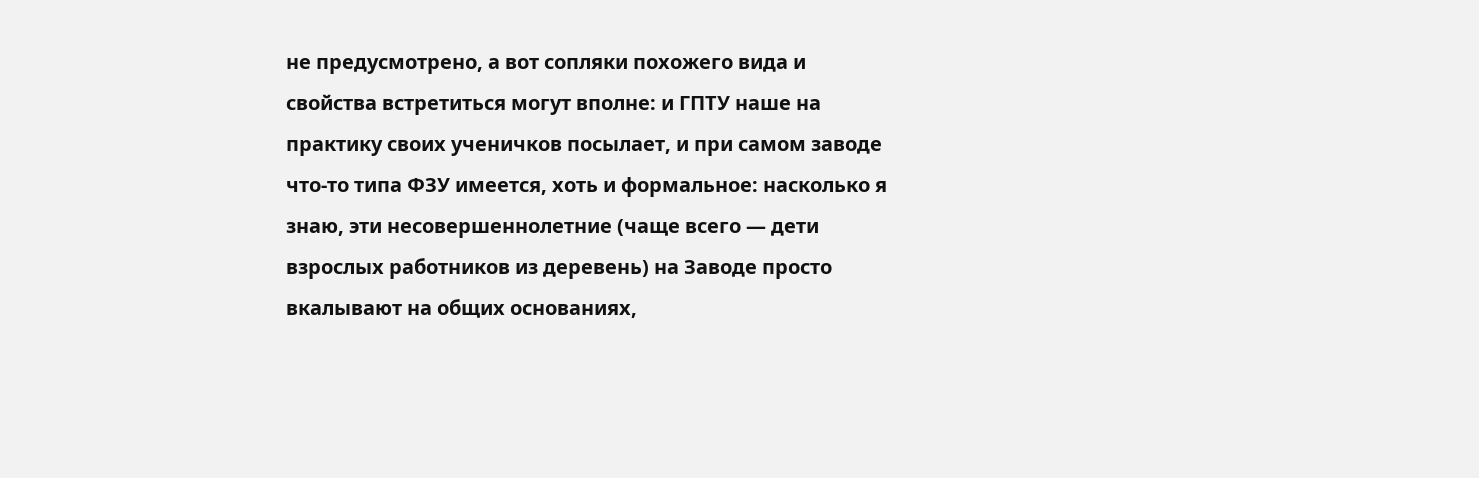не предусмотрено, а вот сопляки похожего вида и свойства встретиться могут вполне: и ГПТУ наше на практику своих ученичков посылает, и при самом заводе что-то типа ФЗУ имеется, хоть и формальное: насколько я знаю, эти несовершеннолетние (чаще всего — дети взрослых работников из деревень) на Заводе просто вкалывают на общих основаниях,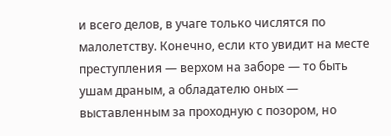и всего делов, в учаге только числятся по малолетству. Конечно, если кто увидит на месте преступления — верхом на заборе — то быть ушам драным, а обладателю оных — выставленным за проходную с позором, но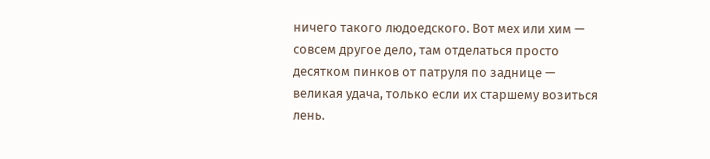ничего такого людоедского. Вот мех или хим — совсем другое дело, там отделаться просто десятком пинков от патруля по заднице — великая удача, только если их старшему возиться лень.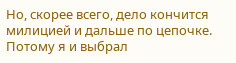Но, скорее всего, дело кончится милицией и дальше по цепочке. Потому я и выбрал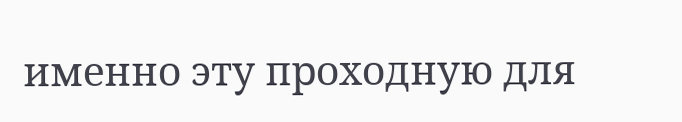именно эту проходную для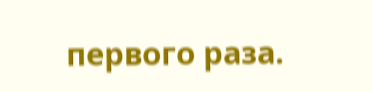первого раза.